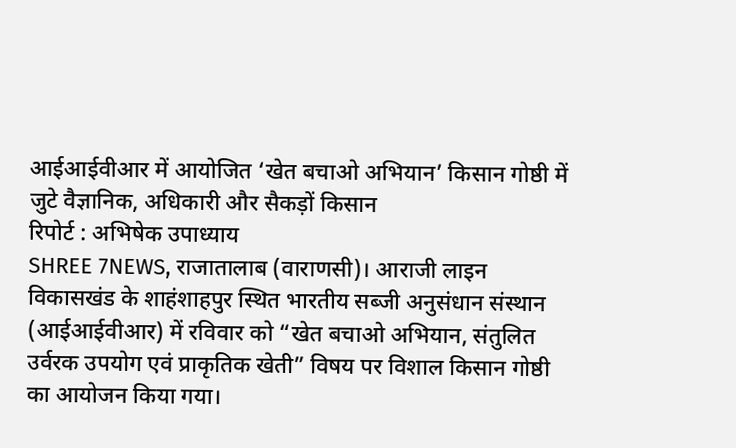आईआईवीआर में आयोजित ‘खेत बचाओ अभियान’ किसान गोष्ठी में जुटे वैज्ञानिक, अधिकारी और सैकड़ों किसान
रिपोर्ट : अभिषेक उपाध्याय
SHREE 7NEWS, राजातालाब (वाराणसी)। आराजी लाइन विकासखंड के शाहंशाहपुर स्थित भारतीय सब्जी अनुसंधान संस्थान (आईआईवीआर) में रविवार को “खेत बचाओ अभियान, संतुलित उर्वरक उपयोग एवं प्राकृतिक खेती” विषय पर विशाल किसान गोष्ठी का आयोजन किया गया।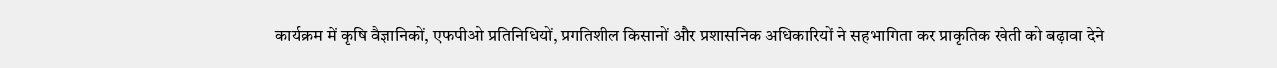कार्यक्रम में कृषि वैज्ञानिकों, एफपीओ प्रतिनिधियों, प्रगतिशील किसानों और प्रशासनिक अधिकारियों ने सहभागिता कर प्राकृतिक खेती को बढ़ावा देने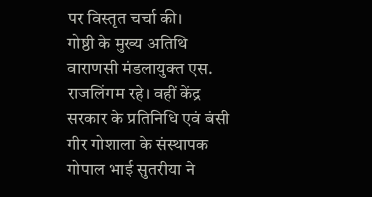पर विस्तृत चर्चा की।
गोष्ठी के मुख्य अतिथि वाराणसी मंडलायुक्त एस. राजलिंगम रहे। वहीं केंद्र सरकार के प्रतिनिधि एवं बंसी गीर गोशाला के संस्थापक गोपाल भाई सुतरीया ने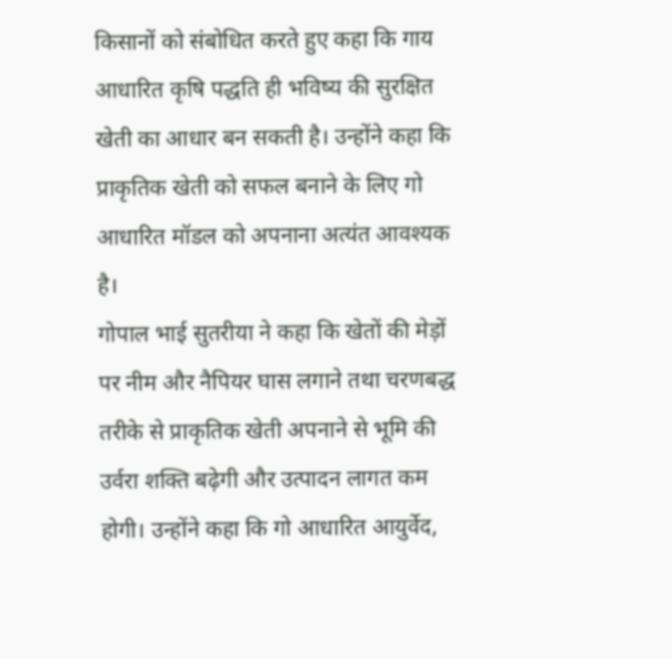किसानों को संबोधित करते हुए कहा कि गाय आधारित कृषि पद्धति ही भविष्य की सुरक्षित खेती का आधार बन सकती है। उन्होंने कहा कि प्राकृतिक खेती को सफल बनाने के लिए गो आधारित मॉडल को अपनाना अत्यंत आवश्यक है।
गोपाल भाई सुतरीया ने कहा कि खेतों की मेड़ों पर नीम और नैपियर घास लगाने तथा चरणबद्ध तरीके से प्राकृतिक खेती अपनाने से भूमि की उर्वरा शक्ति बढ़ेगी और उत्पादन लागत कम होगी। उन्होंने कहा कि गो आधारित आयुर्वेद,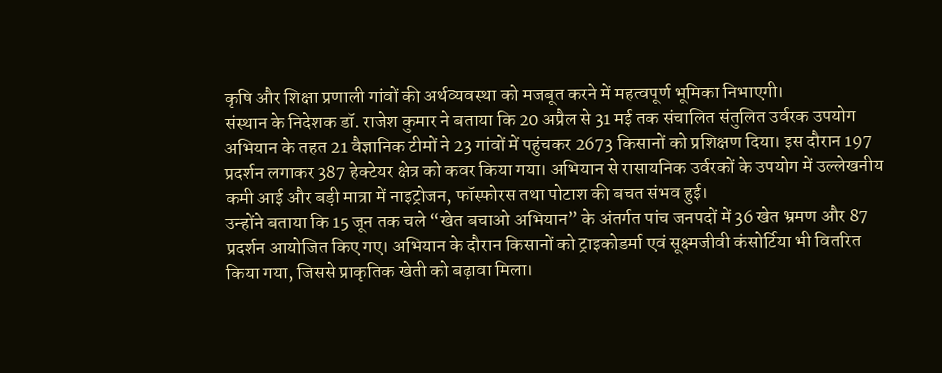कृषि और शिक्षा प्रणाली गांवों की अर्थव्यवस्था को मजबूत करने में महत्वपूर्ण भूमिका निभाएगी।
संस्थान के निदेशक डॉ. राजेश कुमार ने बताया कि 20 अप्रैल से 31 मई तक संचालित संतुलित उर्वरक उपयोग अभियान के तहत 21 वैज्ञानिक टीमों ने 23 गांवों में पहुंचकर 2673 किसानों को प्रशिक्षण दिया। इस दौरान 197 प्रदर्शन लगाकर 387 हेक्टेयर क्षेत्र को कवर किया गया। अभियान से रासायनिक उर्वरकों के उपयोग में उल्लेखनीय कमी आई और बड़ी मात्रा में नाइट्रोजन, फॉस्फोरस तथा पोटाश की बचत संभव हुई।
उन्होंने बताया कि 15 जून तक चले “खेत बचाओ अभियान” के अंतर्गत पांच जनपदों में 36 खेत भ्रमण और 87 प्रदर्शन आयोजित किए गए। अभियान के दौरान किसानों को ट्राइकोडर्मा एवं सूक्ष्मजीवी कंसोर्टिया भी वितरित किया गया, जिससे प्राकृतिक खेती को बढ़ावा मिला।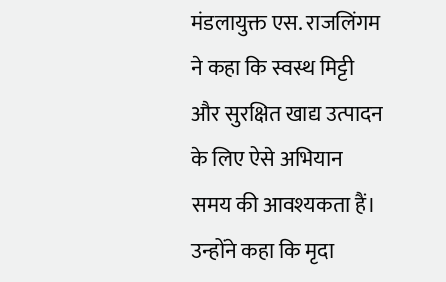मंडलायुक्त एस. राजलिंगम ने कहा कि स्वस्थ मिट्टी और सुरक्षित खाद्य उत्पादन के लिए ऐसे अभियान समय की आवश्यकता हैं। उन्होंने कहा कि मृदा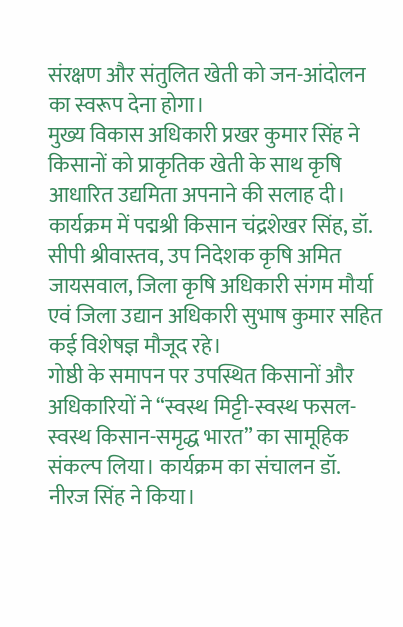संरक्षण और संतुलित खेती को जन-आंदोलन का स्वरूप देना होगा।
मुख्य विकास अधिकारी प्रखर कुमार सिंह ने किसानों को प्राकृतिक खेती के साथ कृषि आधारित उद्यमिता अपनाने की सलाह दी। कार्यक्रम में पद्मश्री किसान चंद्रशेखर सिंह, डॉ. सीपी श्रीवास्तव, उप निदेशक कृषि अमित जायसवाल, जिला कृषि अधिकारी संगम मौर्या एवं जिला उद्यान अधिकारी सुभाष कुमार सहित कई विशेषज्ञ मौजूद रहे।
गोष्ठी के समापन पर उपस्थित किसानों और अधिकारियों ने “स्वस्थ मिट्टी-स्वस्थ फसल-स्वस्थ किसान-समृद्ध भारत” का सामूहिक संकल्प लिया। कार्यक्रम का संचालन डॉ. नीरज सिंह ने किया।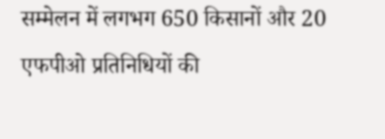सम्मेलन में लगभग 650 किसानों और 20 एफपीओ प्रतिनिधियों की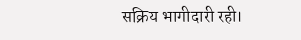सक्रिय भागीदारी रही।